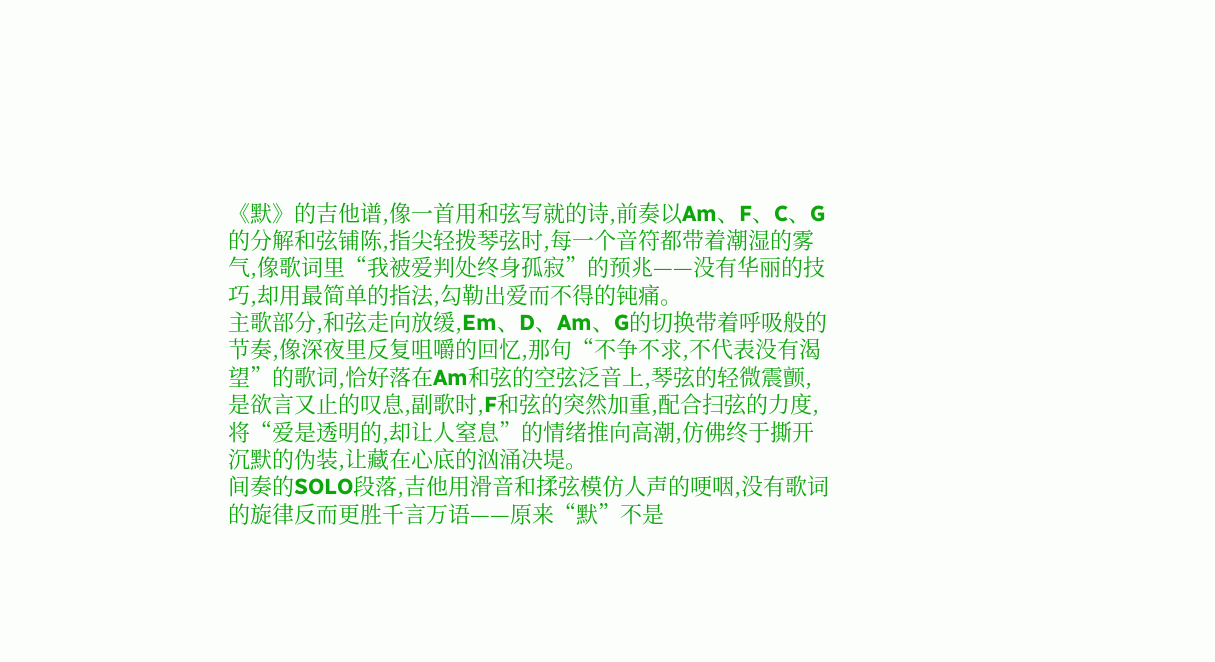《默》的吉他谱,像一首用和弦写就的诗,前奏以Am、F、C、G的分解和弦铺陈,指尖轻拨琴弦时,每一个音符都带着潮湿的雾气,像歌词里“我被爱判处终身孤寂”的预兆——没有华丽的技巧,却用最简单的指法,勾勒出爱而不得的钝痛。
主歌部分,和弦走向放缓,Em、D、Am、G的切换带着呼吸般的节奏,像深夜里反复咀嚼的回忆,那句“不争不求,不代表没有渴望”的歌词,恰好落在Am和弦的空弦泛音上,琴弦的轻微震颤,是欲言又止的叹息,副歌时,F和弦的突然加重,配合扫弦的力度,将“爱是透明的,却让人窒息”的情绪推向高潮,仿佛终于撕开沉默的伪装,让藏在心底的汹涌决堤。
间奏的SOLO段落,吉他用滑音和揉弦模仿人声的哽咽,没有歌词的旋律反而更胜千言万语——原来“默”不是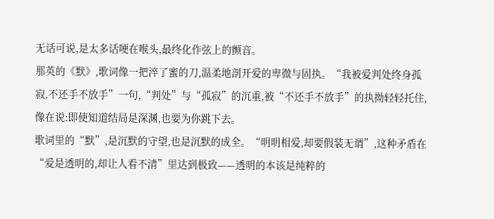无话可说,是太多话哽在喉头,最终化作弦上的颤音。
那英的《默》,歌词像一把淬了蜜的刀,温柔地剖开爱的卑微与固执。“我被爱判处终身孤寂,不还手不放手”一句,“判处”与“孤寂”的沉重,被“不还手不放手”的执拗轻轻托住,像在说:即使知道结局是深渊,也要为你跳下去。
歌词里的“默”,是沉默的守望,也是沉默的成全。“明明相爱,却要假装无谓”,这种矛盾在“爱是透明的,却让人看不清”里达到极致——透明的本该是纯粹的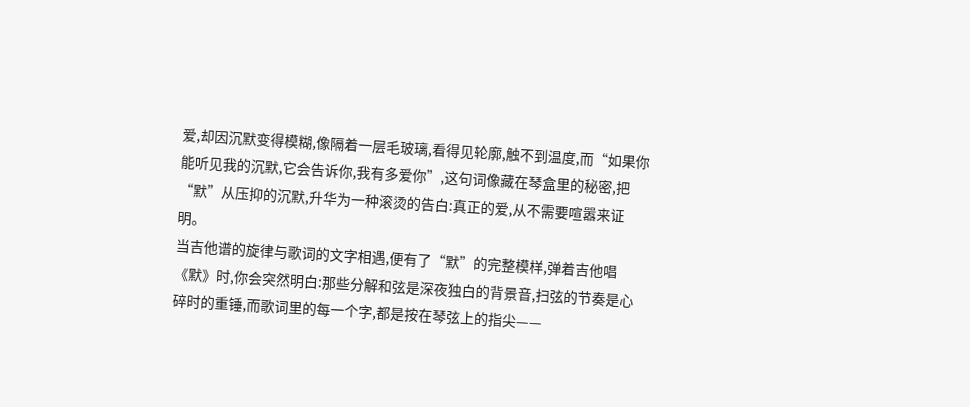爱,却因沉默变得模糊,像隔着一层毛玻璃,看得见轮廓,触不到温度,而“如果你能听见我的沉默,它会告诉你,我有多爱你”,这句词像藏在琴盒里的秘密,把“默”从压抑的沉默,升华为一种滚烫的告白:真正的爱,从不需要喧嚣来证明。
当吉他谱的旋律与歌词的文字相遇,便有了“默”的完整模样,弹着吉他唱《默》时,你会突然明白:那些分解和弦是深夜独白的背景音,扫弦的节奏是心碎时的重锤,而歌词里的每一个字,都是按在琴弦上的指尖——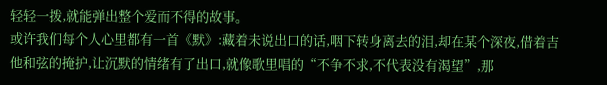轻轻一拨,就能弹出整个爱而不得的故事。
或许我们每个人心里都有一首《默》:藏着未说出口的话,咽下转身离去的泪,却在某个深夜,借着吉他和弦的掩护,让沉默的情绪有了出口,就像歌里唱的“不争不求,不代表没有渴望”,那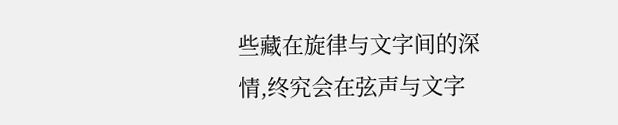些藏在旋律与文字间的深情,终究会在弦声与文字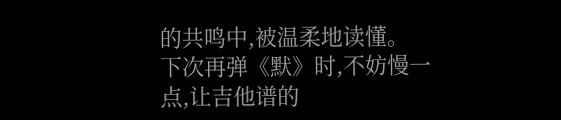的共鸣中,被温柔地读懂。
下次再弹《默》时,不妨慢一点,让吉他谱的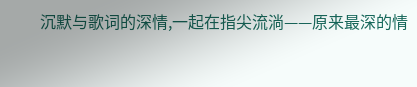沉默与歌词的深情,一起在指尖流淌——原来最深的情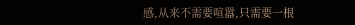感,从来不需要喧嚣,只需要一根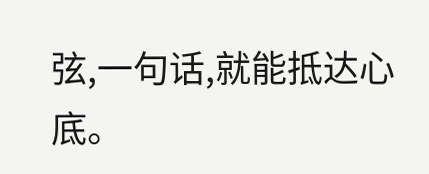弦,一句话,就能抵达心底。